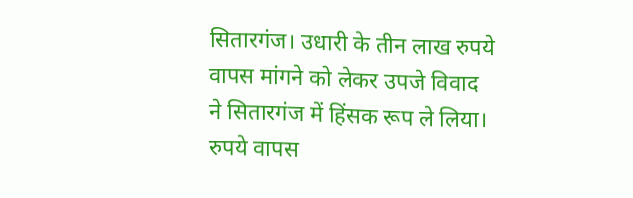सितारगंज। उधारी के तीन लाख रुपये वापस मांगने को लेकर उपजे विवाद ने सितारगंज में हिंसक रूप ले लिया। रुपये वापस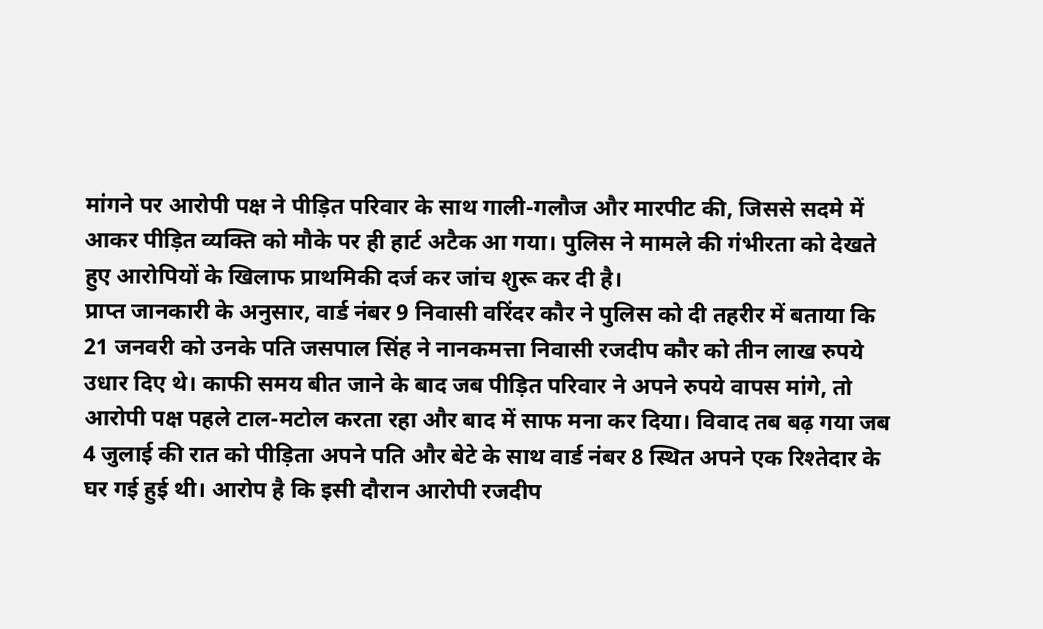मांगने पर आरोपी पक्ष ने पीड़ित परिवार के साथ गाली-गलौज और मारपीट की, जिससे सदमे में आकर पीड़ित व्यक्ति को मौके पर ही हार्ट अटैक आ गया। पुलिस ने मामले की गंभीरता को देखते हुए आरोपियों के खिलाफ प्राथमिकी दर्ज कर जांच शुरू कर दी है।
प्राप्त जानकारी के अनुसार, वार्ड नंबर 9 निवासी वरिंदर कौर ने पुलिस को दी तहरीर में बताया कि 21 जनवरी को उनके पति जसपाल सिंह ने नानकमत्ता निवासी रजदीप कौर को तीन लाख रुपये उधार दिए थे। काफी समय बीत जाने के बाद जब पीड़ित परिवार ने अपने रुपये वापस मांगे, तो आरोपी पक्ष पहले टाल-मटोल करता रहा और बाद में साफ मना कर दिया। विवाद तब बढ़ गया जब 4 जुलाई की रात को पीड़िता अपने पति और बेटे के साथ वार्ड नंबर 8 स्थित अपने एक रिश्तेदार के घर गई हुई थी। आरोप है कि इसी दौरान आरोपी रजदीप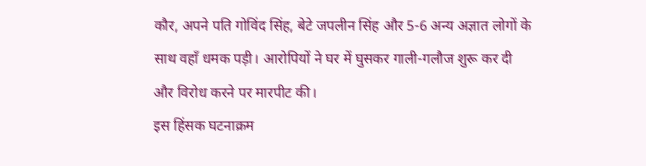कौर, अपने पति गोविंद सिंह, बेटे जपलीन सिंह और 5-6 अन्य अज्ञात लोगों के साथ वहाँ धमक पड़ी। आरोपियों ने घर में घुसकर गाली-गलौज शुरू कर दी और विरोध करने पर मारपीट की।
इस हिंसक घटनाक्रम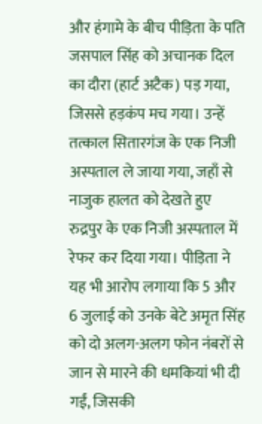और हंगामे के बीच पीड़िता के पति जसपाल सिंह को अचानक दिल का दौरा (हार्ट अटैक) पड़ गया, जिससे हड़कंप मच गया। उन्हें तत्काल सितारगंज के एक निजी अस्पताल ले जाया गया, जहाँ से नाजुक हालत को देखते हुए रुद्रपुर के एक निजी अस्पताल में रेफर कर दिया गया। पीड़िता ने यह भी आरोप लगाया कि 5 और 6 जुलाई को उनके बेटे अमृत सिंह को दो अलग-अलग फोन नंबरों से जान से मारने की धमकियां भी दी गईं, जिसकी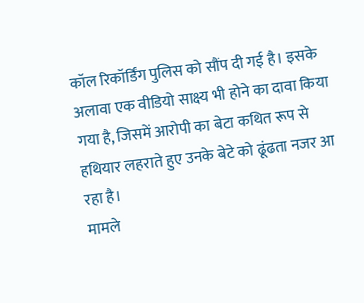कॉल रिकॉर्डिंग पुलिस को सौंप दी गई है। इसके अलावा एक वीडियो साक्ष्य भी होने का दावा किया गया है, जिसमें आरोपी का बेटा कथित रूप से हथियार लहराते हुए उनके बेटे को ढूंढता नजर आ रहा है।
मामले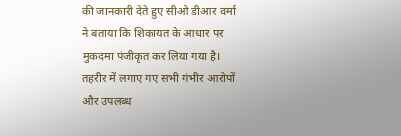की जानकारी देते हुए सीओ डीआर वर्मा ने बताया कि शिकायत के आधार पर मुकदमा पंजीकृत कर लिया गया है। तहरीर में लगाए गए सभी गंभीर आरोपों और उपलब्ध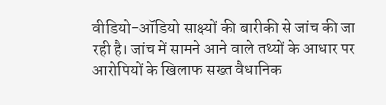वीडियो-ऑडियो साक्ष्यों की बारीकी से जांच की जा रही है। जांच में सामने आने वाले तथ्यों के आधार पर आरोपियों के खिलाफ सख्त वैधानिक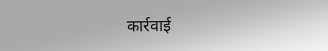कार्रवाई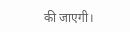की जाएगी।